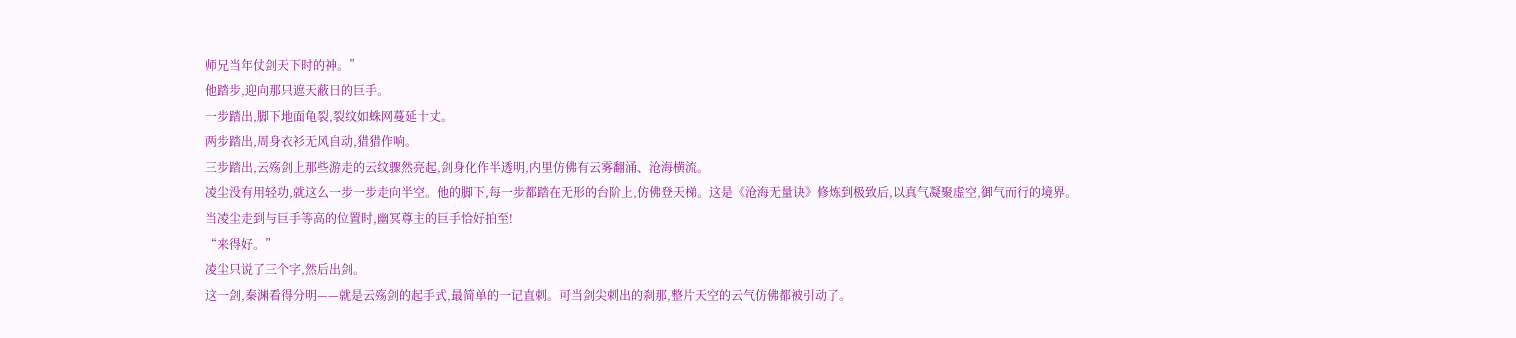师兄当年仗剑天下时的神。”
他踏步,迎向那只遮天蔽日的巨手。
一步踏出,脚下地面龟裂,裂纹如蛛网蔓延十丈。
两步踏出,周身衣衫无风自动,猎猎作响。
三步踏出,云殇剑上那些游走的云纹骤然亮起,剑身化作半透明,内里仿佛有云雾翻涌、沧海横流。
凌尘没有用轻功,就这么一步一步走向半空。他的脚下,每一步都踏在无形的台阶上,仿佛登天梯。这是《沧海无量诀》修炼到极致后,以真气凝聚虚空,御气而行的境界。
当凌尘走到与巨手等高的位置时,幽冥尊主的巨手恰好拍至!
“来得好。”
凌尘只说了三个字,然后出剑。
这一剑,秦渊看得分明——就是云殇剑的起手式,最简单的一记直刺。可当剑尖刺出的刹那,整片天空的云气仿佛都被引动了。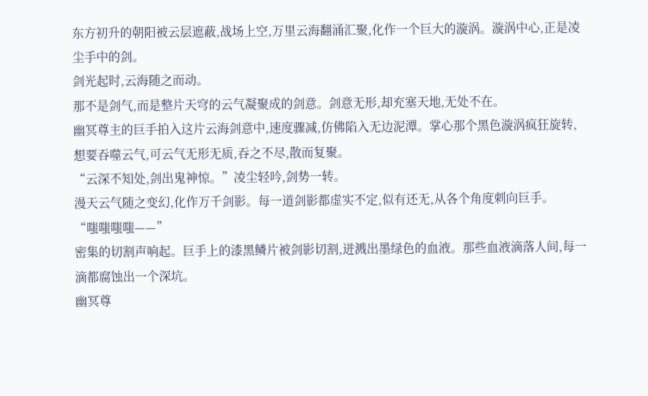东方初升的朝阳被云层遮蔽,战场上空,万里云海翻涌汇聚,化作一个巨大的漩涡。漩涡中心,正是凌尘手中的剑。
剑光起时,云海随之而动。
那不是剑气,而是整片天穹的云气凝聚成的剑意。剑意无形,却充塞天地,无处不在。
幽冥尊主的巨手拍入这片云海剑意中,速度骤减,仿佛陷入无边泥潭。掌心那个黑色漩涡疯狂旋转,想要吞噬云气,可云气无形无质,吞之不尽,散而复聚。
“云深不知处,剑出鬼神惊。”凌尘轻吟,剑势一转。
漫天云气随之变幻,化作万千剑影。每一道剑影都虚实不定,似有还无,从各个角度刺向巨手。
“嗤嗤嗤嗤——”
密集的切割声响起。巨手上的漆黑鳞片被剑影切割,迸溅出墨绿色的血液。那些血液滴落人间,每一滴都腐蚀出一个深坑。
幽冥尊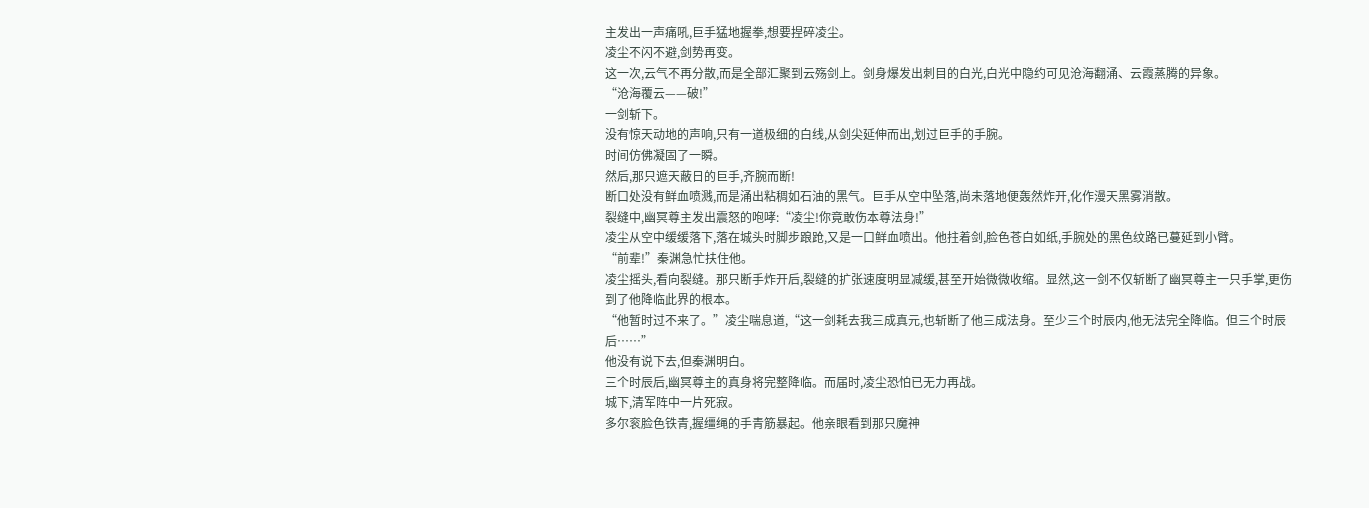主发出一声痛吼,巨手猛地握拳,想要捏碎凌尘。
凌尘不闪不避,剑势再变。
这一次,云气不再分散,而是全部汇聚到云殇剑上。剑身爆发出刺目的白光,白光中隐约可见沧海翻涌、云霞蒸腾的异象。
“沧海覆云——破!”
一剑斩下。
没有惊天动地的声响,只有一道极细的白线,从剑尖延伸而出,划过巨手的手腕。
时间仿佛凝固了一瞬。
然后,那只遮天蔽日的巨手,齐腕而断!
断口处没有鲜血喷溅,而是涌出粘稠如石油的黑气。巨手从空中坠落,尚未落地便轰然炸开,化作漫天黑雾消散。
裂缝中,幽冥尊主发出震怒的咆哮:“凌尘!你竟敢伤本尊法身!”
凌尘从空中缓缓落下,落在城头时脚步踉跄,又是一口鲜血喷出。他拄着剑,脸色苍白如纸,手腕处的黑色纹路已蔓延到小臂。
“前辈!”秦渊急忙扶住他。
凌尘摇头,看向裂缝。那只断手炸开后,裂缝的扩张速度明显减缓,甚至开始微微收缩。显然,这一剑不仅斩断了幽冥尊主一只手掌,更伤到了他降临此界的根本。
“他暂时过不来了。”凌尘喘息道,“这一剑耗去我三成真元,也斩断了他三成法身。至少三个时辰内,他无法完全降临。但三个时辰后……”
他没有说下去,但秦渊明白。
三个时辰后,幽冥尊主的真身将完整降临。而届时,凌尘恐怕已无力再战。
城下,清军阵中一片死寂。
多尔衮脸色铁青,握缰绳的手青筋暴起。他亲眼看到那只魔神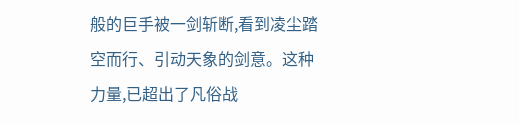般的巨手被一剑斩断,看到凌尘踏空而行、引动天象的剑意。这种力量,已超出了凡俗战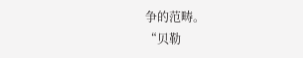争的范畴。
“贝勒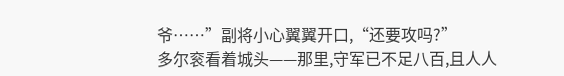爷……”副将小心翼翼开口,“还要攻吗?”
多尔衮看着城头——那里,守军已不足八百,且人人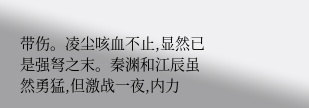带伤。凌尘咳血不止,显然已是强弩之末。秦渊和江辰虽然勇猛,但激战一夜,内力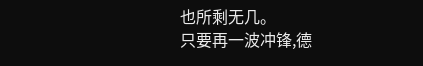也所剩无几。
只要再一波冲锋,德